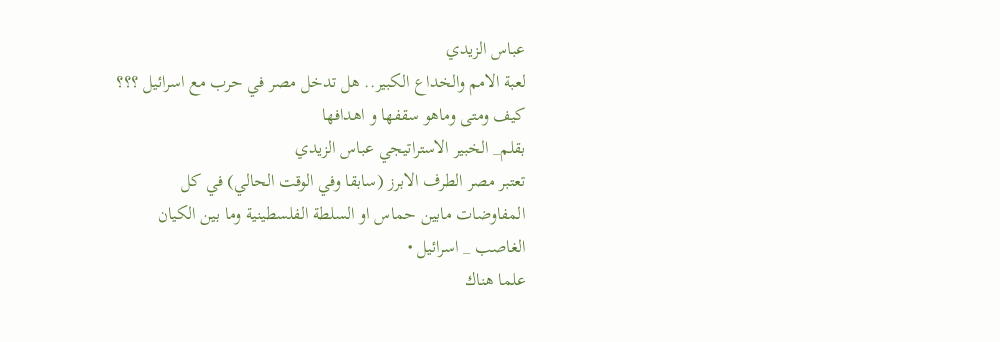عباس الزيدي
لعبة الامم والخداع الكبير.. هل تدخل مصر في حرب مع اسرائيل ؟؟؟
كيف ومتى وماهو سقفها و اهدافها
بقلم_ الخبير الاستراتيجي عباس الزيدي
تعتبر مصر الطرف الابرز (سابقا وفي الوقت الحالي) في كل المفاوضات مابين حماس او السلطة الفلسطينية وما بين الكيان الغاصب _ اسرائيل •
علما هناك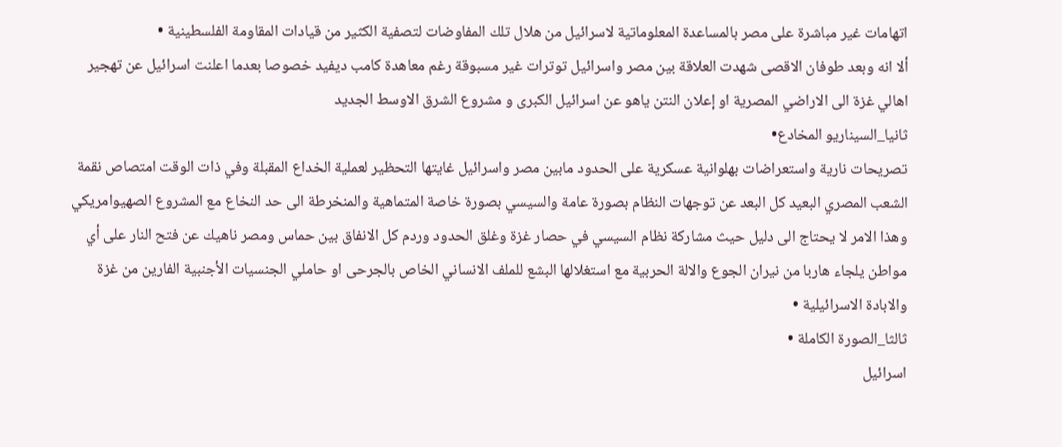اتهامات غير مباشرة على مصر بالمساعدة المعلوماتية لاسرائيل من هلال تلك المفاوضات لتصفية الكثير من قيادات المقاومة الفلسطينية •
ألا انه وبعد طوفان الاقصى شهدت العلاقة بين مصر واسرائيل توترات غير مسبوقة رغم معاهدة كامب ديفيد خصوصا بعدما اعلنت اسرائيل عن تهجير اهالي غزة الى الاراضي المصرية او إعلان النتن ياهو عن اسرائيل الكبرى و مشروع الشرق الاوسط الجديد
ثانيا_السيناريو المخادع•
تصريحات نارية واستعراضات بهلوانية عسكرية على الحدود مابين مصر واسرائيل غايتها التحظير لعملية الخداع المقبلة وفي ذات الوقت امتصاص نقمة الشعب المصري البعيد كل البعد عن توجهات النظام بصورة عامة والسيسي بصورة خاصة المتماهية والمنخرطة الى حد النخاع مع المشروع الصهيوامريكي وهذا الامر لا يحتاج الى دليل حيث مشاركة نظام السيسي في حصار غزة وغلق الحدود وردم كل الانفاق بين حماس ومصر ناهيك عن فتح النار على أي مواطن يلجاء هاربا من نيران الجوع والالة الحربية مع استغلالها البشع للملف الانساني الخاص بالجرحى او حاملي الجنسيات الأجنبية الفارين من غزة والابادة الاسرائيلية •
ثالثا_الصورة الكاملة •
اسرائيل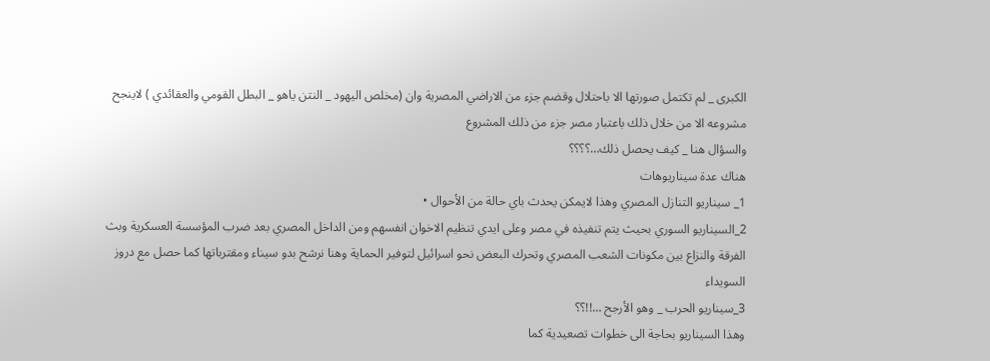الكبرى _ لم تكتمل صورتها الا باحتلال وقضم جزء من الاراضي المصرية وان (مخلص اليهود _ النتن ياهو _ البطل القومي والعقائدي ) لاينجح مشروعه الا من خلال ذلك باعتبار مصر جزء من ذلك المشروع
والسؤال هنا _ كيف يحصل ذلك…؟؟؟؟
هناك عدة سيناريوهات
1_ سيناريو التنازل المصري وهذا لايمكن يحدث باي حالة من الأحوال •
2_السيناريو السوري بحيث يتم تنفيذه في مصر وعلى ايدي تنظيم الاخوان انفسهم ومن الداخل المصري بعد ضرب المؤسسة العسكرية وبث الفرقة والنزاع بين مكونات الشعب المصري وتحرك البعض نحو اسرائيل لتوفير الحماية وهنا نرشح بدو سيناء ومقترباتها كما حصل مع دروز السويداء
3_سيناريو الحرب _ وهو الأرجح …!!؟؟
وهذا السيناريو بحاجة الى خطوات تصعيدية كما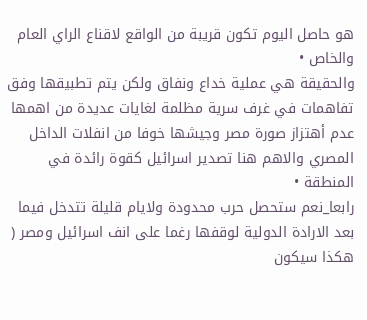هو حاصل اليوم تكون قريبة من الواقع لاقناع الراي العام والخاص •
والحقيقة هي عملية خداع ونفاق ولكن يتم تطبيقها وفق تفاهمات في غرف سرية مظلمة لغايات عديدة من اهمها عدم أهتزاز صورة مصر وجيشها خوفا من انفلات الداخل المصري والاهم هنا تصدير اسرائيل كقوة رائدة في المنطقة •
رابعا_نعم ستحصل حرب محدودة ولايام قليلة تتدخل فيما بعد الارادة الدولية لوقفها رغما على انف اسرائيل ومصر ( هكذا سيكون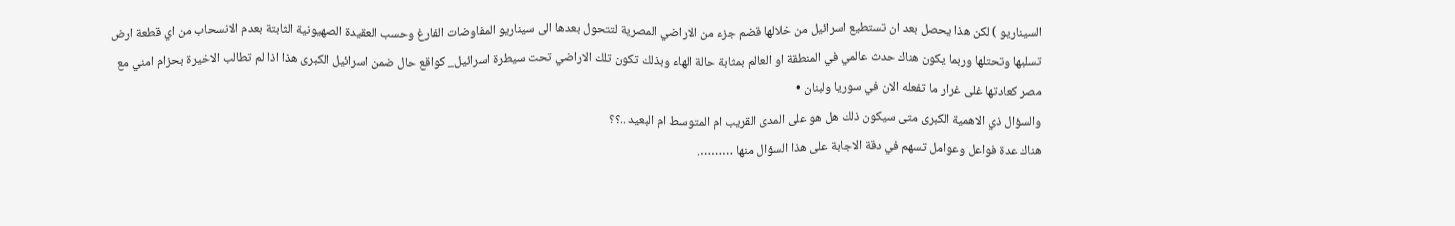السيناريو ) لكن هذا يحصل بعد ان تستطيع اسرائيل من خلالها قضم جزء من الاراضي المصرية لتتحول بعدها الى سيناريو المفاوضات الفارغ وحسب العقيدة الصهيونية الثابتة بعدم الانسحاب من اي قطعة ارض تسلبها وتحتلها وربما يكون هناك حدث عالمي في المنطقة او العالم بمثابة حالة الهاء وبذلك تكون تلك الاراضي تحت سيطرة اسرائيل_ كواقع حال ضمن اسرائيل الكبرى هذا اذا لم تطالب الاخيرة بحزام امني مع مصر كعادتها غلى غرار ما تفعله الان في سوريا ولبنان •
والسؤال ذي الاهمية الكبرى متى سيكون ذلك هل هو على المدى القريب ام المتوسط ام البعيد ..؟؟
هناك عدة فواعل وعوامل تسهم في دقة الاجابة على هذا السؤال منها ……….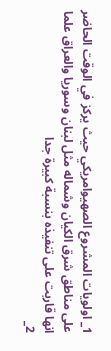1_ اولويات المشروع الصهيوامريكي حيث يركز في الوقت الحاضر على مناطق شرق الكيان وشماله مثل لبنان وسوريا والعراق علما انها قاربت على تنفيذه بنسبة كبيرة جدا
2_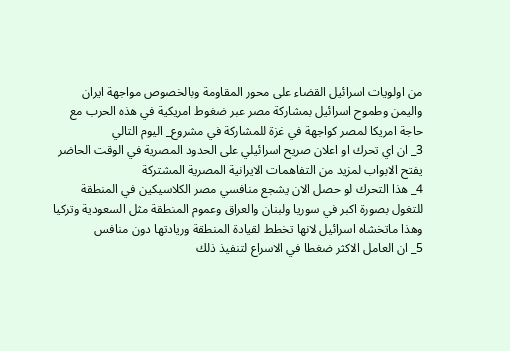من اولويات اسرائيل القضاء على محور المقاومة وبالخصوص مواجهة ايران واليمن وطموح اسرائيل بمشاركة مصر عبر ضغوط امريكية في هذه الحرب مع حاجة امريكا لمصر كواجهة في غزة للمشاركة في مشروع_ اليوم التالي
3_ ان اي تحرك او اعلان صريح اسرائيلي على الحدود المصرية في الوقت الحاضر يفتح الابواب لمزيد من التفاهمات الايرانية المصرية المشتركة
4_ هذا التحرك لو حصل الان يشجع منافسي مصر الكلاسيكين في المنطقة للتغول بصورة اكبر في سوريا ولبنان والعراق وعموم المنطقة مثل السعودية وتركيا وهذا ماتخشاه اسرائيل لانها تخطط لقيادة المنطقة وريادتها دون منافس
5_ ان العامل الاكثر ضغطا في الاسراع لتنفيذ ذلك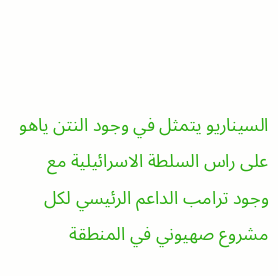السيناريو يتمثل في وجود النتن ياهو على راس السلطة الاسرائيلية مع وجود ترامب الداعم الرئيسي لكل مشروع صهيوني في المنطقة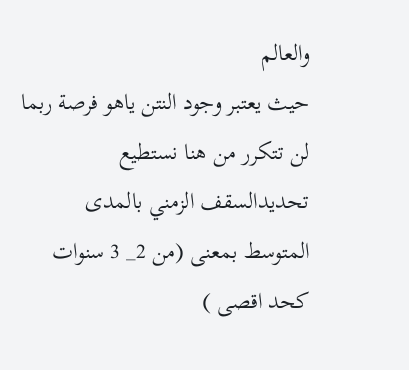والعالم
حيث يعتبر وجود النتن ياهو فرصة ربما لن تتكرر من هنا نستطيع تحديدالسقف الزمني بالمدى المتوسط بمعنى (من 2_ 3 سنوات كحد اقصى )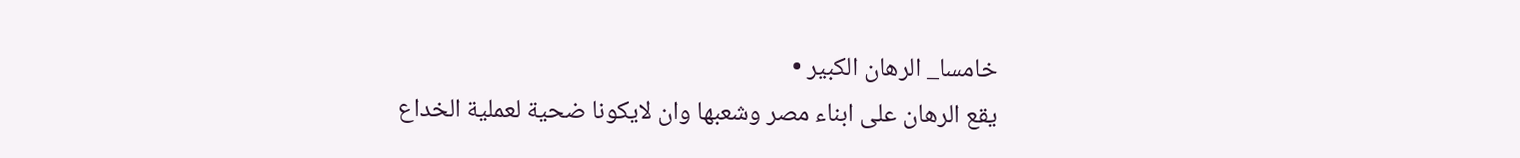خامسا_ الرهان الكبير •
يقع الرهان على ابناء مصر وشعبها وان لايكونا ضحية لعملية الخداع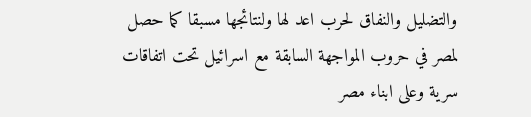والتضليل والنفاق لحرب اعد لها ولنتائجها مسبقا كما حصل لمصر في حروب المواجهة السابقة مع اسرائيل تحت اتفاقات سرية وعلى ابناء مصر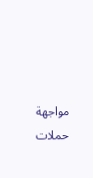مواجهة حملات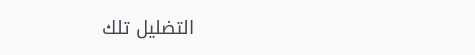التضليل تلك